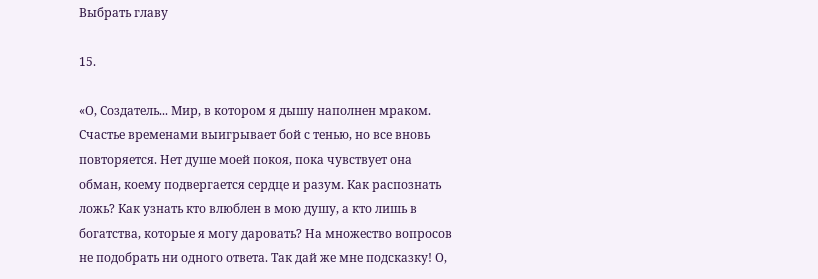Выбрать главу

15.

«О, Создатель... Мир, в котором я дышу наполнен мраком. Счастье временами выигрывает бой с тенью, но все вновь повторяется. Нет душе моей покоя, пока чувствует она обман, коему подвергается сердце и разум. Как распознать ложь? Как узнать кто влюблен в мою душу, а кто лишь в богатства, которые я могу даровать? На множество вопросов не подобрать ни одного ответа. Так дай же мне подсказку! О,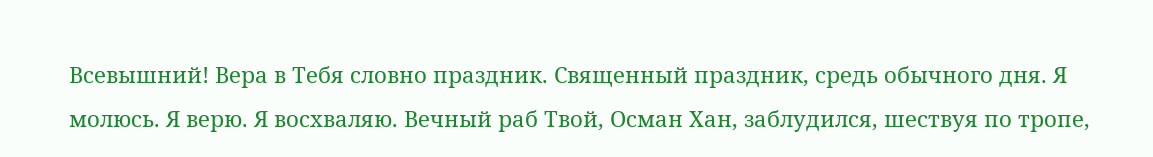Всевышний! Вера в Тебя словно праздник. Священный праздник, средь обычного дня. Я молюсь. Я верю. Я восхваляю. Вечный раб Твой, Осман Хан, заблудился, шествуя по тропе,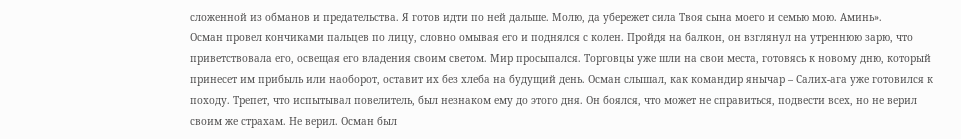сложенной из обманов и предательства. Я готов идти по ней дальше. Молю, да убережет сила Твоя сына моего и семью мою. Аминь».
Осман провел кончиками пальцев по лицу, словно омывая его и поднялся с колен. Пройдя на балкон, он взглянул на утреннюю зарю, что приветствовала его, освещая его владения своим светом. Мир просыпался. Торговцы уже шли на свои места, готовясь к новому дню, который принесет им прибыль или наоборот, оставит их без хлеба на будущий день. Осман слышал, как командир янычар – Салих-ага уже готовился к походу. Трепет, что испытывал повелитель, был незнаком ему до этого дня. Он боялся, что может не справиться, подвести всех, но не верил своим же страхам. Не верил. Осман был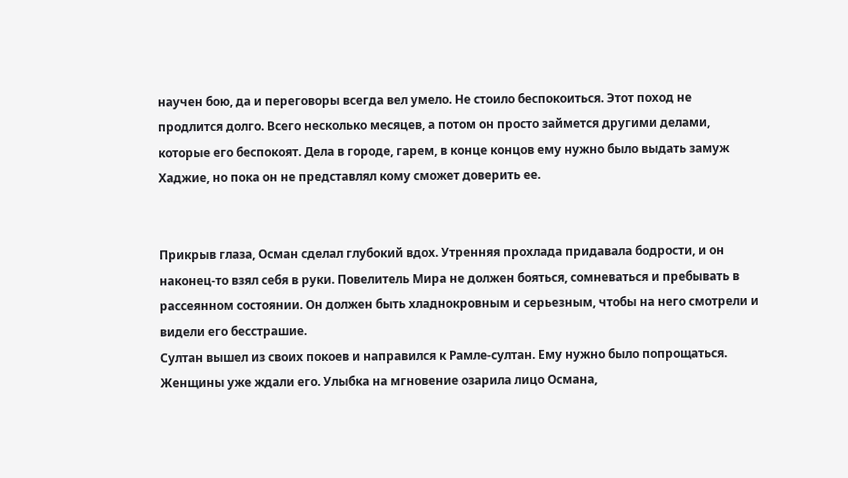научен бою, да и переговоры всегда вел умело. Не стоило беспокоиться. Этот поход не продлится долго. Всего несколько месяцев, а потом он просто займется другими делами, которые его беспокоят. Дела в городе, гарем, в конце концов ему нужно было выдать замуж Хаджие, но пока он не представлял кому сможет доверить ее.


Прикрыв глаза, Осман сделал глубокий вдох. Утренняя прохлада придавала бодрости, и он наконец-то взял себя в руки. Повелитель Мира не должен бояться, сомневаться и пребывать в рассеянном состоянии. Он должен быть хладнокровным и серьезным, чтобы на него смотрели и видели его бесстрашие.
Султан вышел из своих покоев и направился к Рамле-султан. Ему нужно было попрощаться. Женщины уже ждали его. Улыбка на мгновение озарила лицо Османа,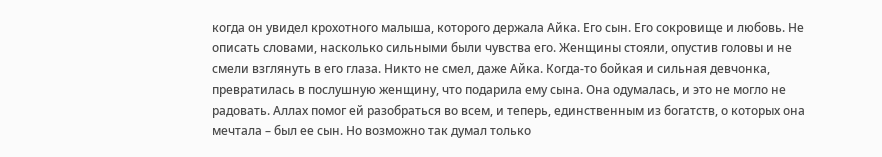когда он увидел крохотного малыша, которого держала Айка. Его сын. Его сокровище и любовь. Не описать словами, насколько сильными были чувства его. Женщины стояли, опустив головы и не смели взглянуть в его глаза. Никто не смел, даже Айка. Когда-то бойкая и сильная девчонка, превратилась в послушную женщину, что подарила ему сына. Она одумалась, и это не могло не радовать. Аллах помог ей разобраться во всем, и теперь, единственным из богатств, о которых она мечтала – был ее сын. Но возможно так думал только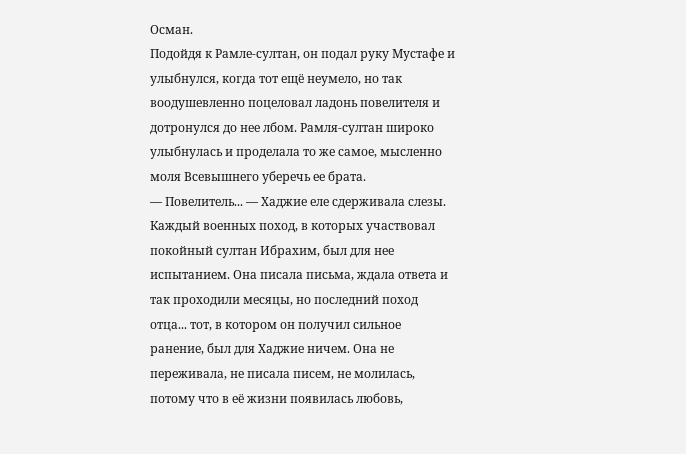Осман.
Подойдя к Рамле-султан, он подал руку Мустафе и улыбнулся, когда тот ещё неумело, но так воодушевленно поцеловал ладонь повелителя и дотронулся до нее лбом. Рамля-султан широко улыбнулась и проделала то же самое, мысленно моля Всевышнего уберечь ее брата.
— Повелитель... — Хаджие еле сдерживала слезы.
Каждый военных поход, в которых участвовал покойный султан Ибрахим, был для нее испытанием. Она писала письма, ждала ответа и так проходили месяцы, но последний поход отца... тот, в котором он получил сильное ранение, был для Хаджие ничем. Она не переживала, не писала писем, не молилась, потому что в её жизни появилась любовь,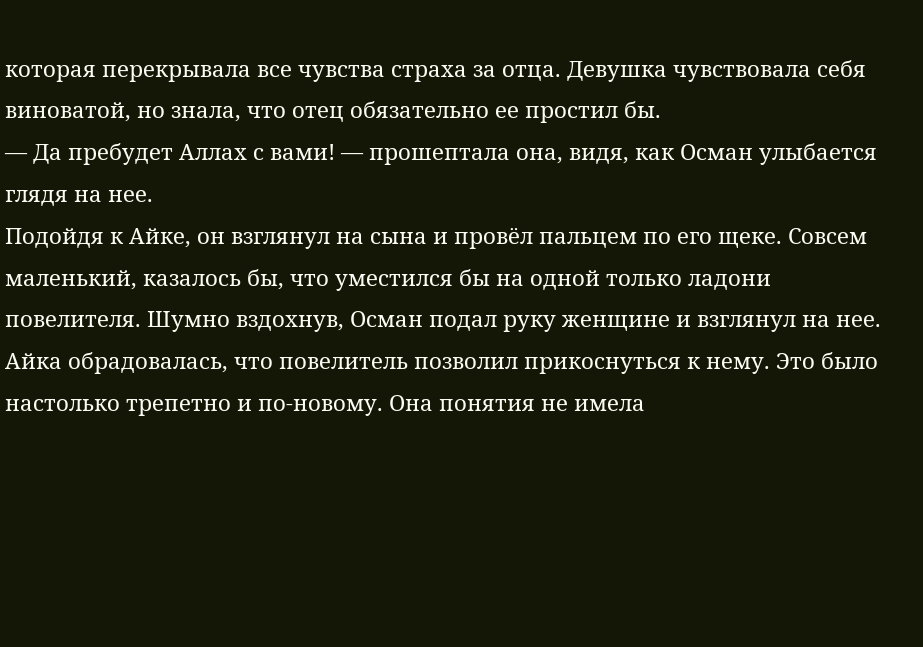которая перекрывала все чувства страха за отца. Девушка чувствовала себя виноватой, но знала, что отец обязательно ее простил бы.
— Да пребудет Аллах с вами! — прошептала она, видя, как Осман улыбается глядя на нее.
Подойдя к Айке, он взглянул на сына и провёл пальцем по его щеке. Совсем маленький, казалось бы, что уместился бы на одной только ладони повелителя. Шумно вздохнув, Осман подал руку женщине и взглянул на нее. Айка обрадовалась, что повелитель позволил прикоснуться к нему. Это было настолько трепетно и по-новому. Она понятия не имела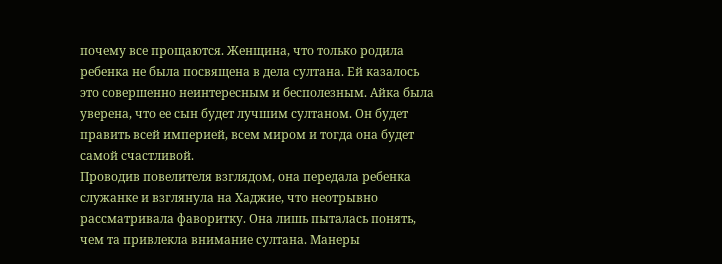почему все прощаются. Женщина, что только родила ребенка не была посвящена в дела султана. Ей казалось это совершенно неинтересным и бесполезным. Айка была уверена, что ее сын будет лучшим султаном. Он будет править всей империей, всем миром и тогда она будет самой счастливой.
Проводив повелителя взглядом, она передала ребенка служанке и взглянула на Хаджие, что неотрывно рассматривала фаворитку. Она лишь пыталась понять, чем та привлекла внимание султана. Манеры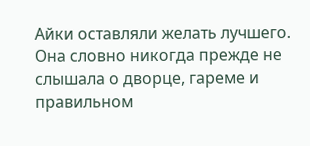Айки оставляли желать лучшего. Она словно никогда прежде не слышала о дворце, гареме и правильном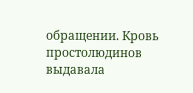обращении. Кровь простолюдинов выдавала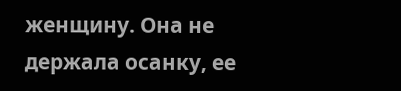женщину. Она не держала осанку, ее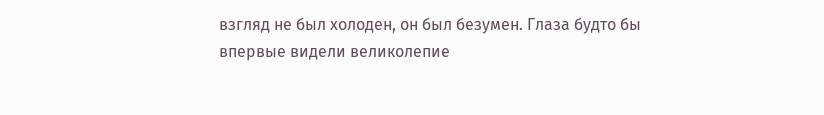взгляд не был холоден, он был безумен. Глаза будто бы впервые видели великолепие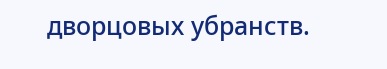дворцовых убранств.